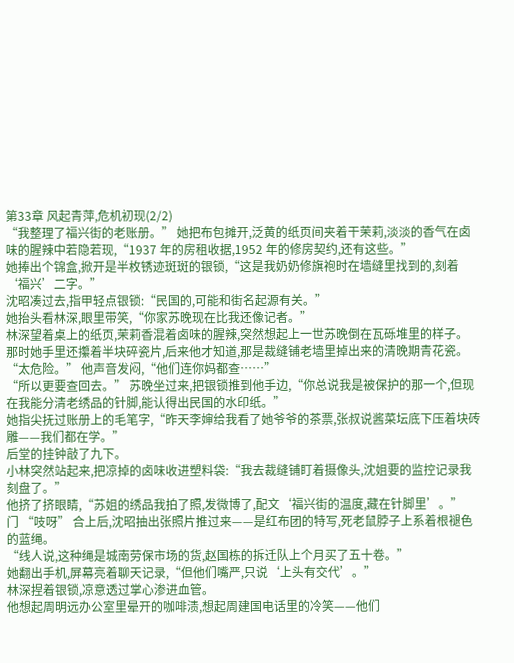第33章 风起青萍,危机初现(2/2)
“我整理了福兴街的老账册。” 她把布包摊开,泛黄的纸页间夹着干茉莉,淡淡的香气在卤味的腥辣中若隐若现,“1937 年的房租收据,1952 年的修房契约,还有这些。”
她捧出个锦盒,掀开是半枚锈迹斑斑的银锁,“这是我奶奶修旗袍时在墙缝里找到的,刻着‘福兴’二字。”
沈昭凑过去,指甲轻点银锁:“民国的,可能和街名起源有关。”
她抬头看林深,眼里带笑,“你家苏晚现在比我还像记者。”
林深望着桌上的纸页,茉莉香混着卤味的腥辣,突然想起上一世苏晚倒在瓦砾堆里的样子。
那时她手里还攥着半块碎瓷片,后来他才知道,那是裁缝铺老墙里掉出来的清晚期青花瓷。
“太危险。” 他声音发闷,“他们连你妈都查……”
“所以更要查回去。” 苏晚坐过来,把银锁推到他手边,“你总说我是被保护的那一个,但现在我能分清老绣品的针脚,能认得出民国的水印纸。”
她指尖抚过账册上的毛笔字,“昨天李婶给我看了她爷爷的茶票,张叔说酱菜坛底下压着块砖雕——我们都在学。”
后堂的挂钟敲了九下。
小林突然站起来,把凉掉的卤味收进塑料袋:“我去裁缝铺盯着摄像头,沈姐要的监控记录我刻盘了。”
他挤了挤眼睛,“苏姐的绣品我拍了照,发微博了,配文‘福兴街的温度,藏在针脚里’。”
门 “吱呀” 合上后,沈昭抽出张照片推过来——是红布团的特写,死老鼠脖子上系着根褪色的蓝绳。
“线人说,这种绳是城南劳保市场的货,赵国栋的拆迁队上个月买了五十卷。”
她翻出手机,屏幕亮着聊天记录,“但他们嘴严,只说‘上头有交代’。”
林深捏着银锁,凉意透过掌心渗进血管。
他想起周明远办公室里晕开的咖啡渍,想起周建国电话里的冷笑——他们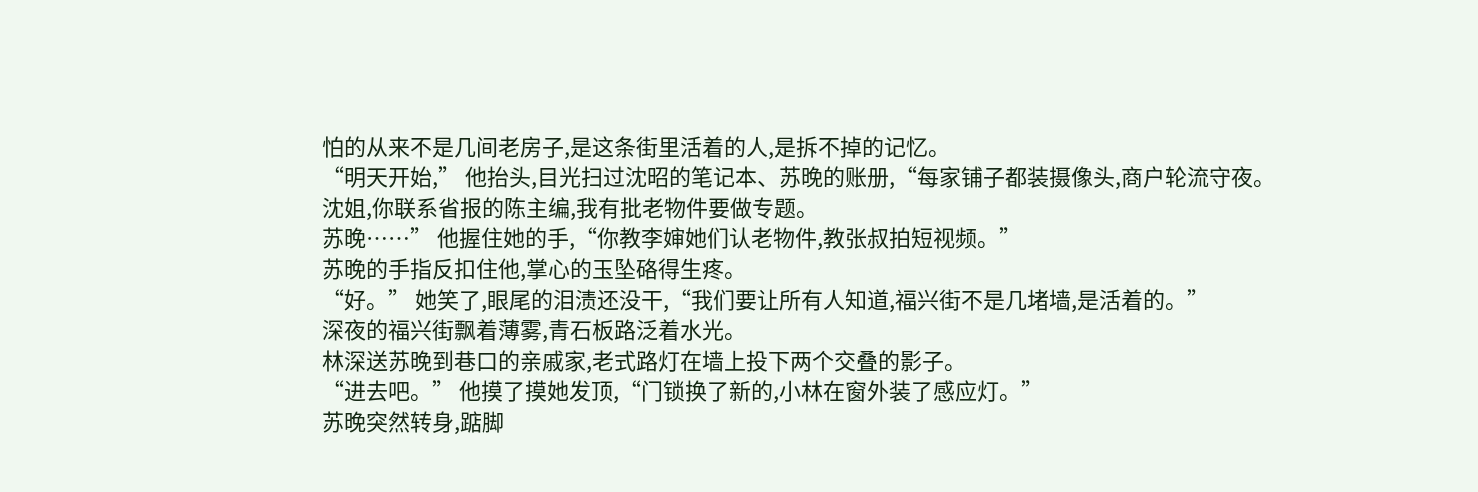怕的从来不是几间老房子,是这条街里活着的人,是拆不掉的记忆。
“明天开始,” 他抬头,目光扫过沈昭的笔记本、苏晚的账册,“每家铺子都装摄像头,商户轮流守夜。
沈姐,你联系省报的陈主编,我有批老物件要做专题。
苏晚……” 他握住她的手,“你教李婶她们认老物件,教张叔拍短视频。”
苏晚的手指反扣住他,掌心的玉坠硌得生疼。
“好。” 她笑了,眼尾的泪渍还没干,“我们要让所有人知道,福兴街不是几堵墙,是活着的。”
深夜的福兴街飘着薄雾,青石板路泛着水光。
林深送苏晚到巷口的亲戚家,老式路灯在墙上投下两个交叠的影子。
“进去吧。” 他摸了摸她发顶,“门锁换了新的,小林在窗外装了感应灯。”
苏晚突然转身,踮脚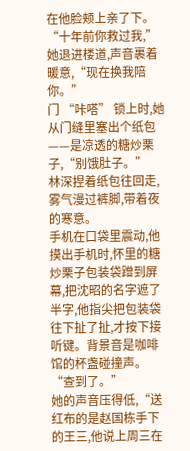在他脸颊上亲了下。
“十年前你救过我,” 她退进楼道,声音裹着暖意,“现在换我陪你。”
门 “咔嗒” 锁上时,她从门缝里塞出个纸包——是凉透的糖炒栗子,“别饿肚子。”
林深捏着纸包往回走,雾气漫过裤脚,带着夜的寒意。
手机在口袋里震动,他摸出手机时,怀里的糖炒栗子包装袋蹭到屏幕,把沈昭的名字遮了半字,他指尖把包装袋往下扯了扯,才按下接听键。背景音是咖啡馆的杯盏碰撞声。
“查到了。”
她的声音压得低,“送红布的是赵国栋手下的王三,他说上周三在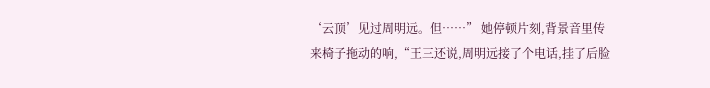‘云顶’见过周明远。但……” 她停顿片刻,背景音里传来椅子拖动的响,“王三还说,周明远接了个电话,挂了后脸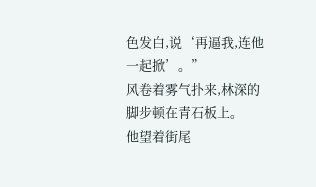色发白,说‘再逼我,连他一起掀’。”
风卷着雾气扑来,林深的脚步顿在青石板上。
他望着街尾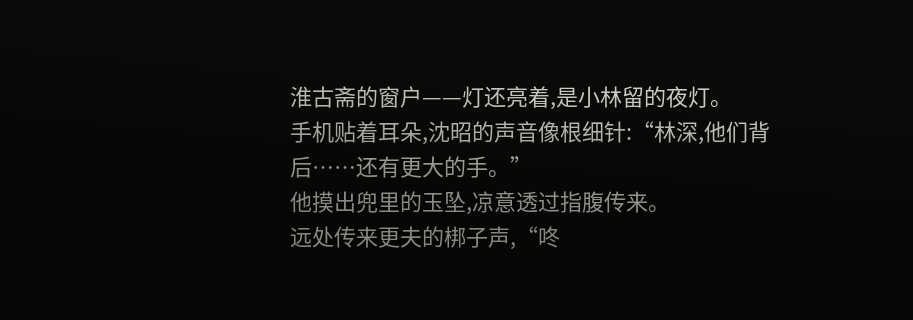淮古斋的窗户——灯还亮着,是小林留的夜灯。
手机贴着耳朵,沈昭的声音像根细针:“林深,他们背后……还有更大的手。”
他摸出兜里的玉坠,凉意透过指腹传来。
远处传来更夫的梆子声,“咚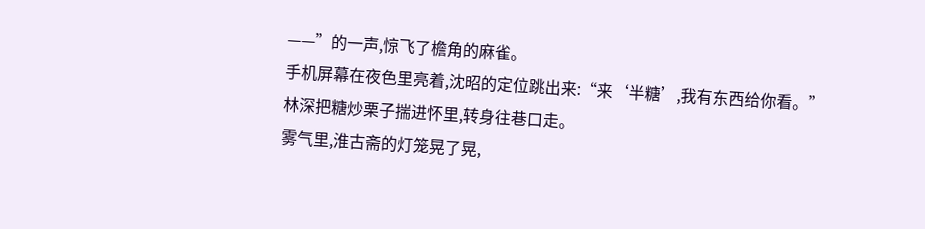——”的一声,惊飞了檐角的麻雀。
手机屏幕在夜色里亮着,沈昭的定位跳出来:“来‘半糖’,我有东西给你看。”
林深把糖炒栗子揣进怀里,转身往巷口走。
雾气里,淮古斋的灯笼晃了晃,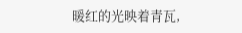暖红的光映着青瓦,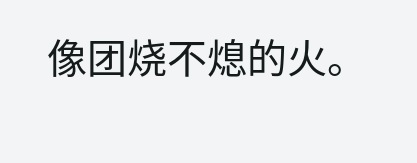像团烧不熄的火。